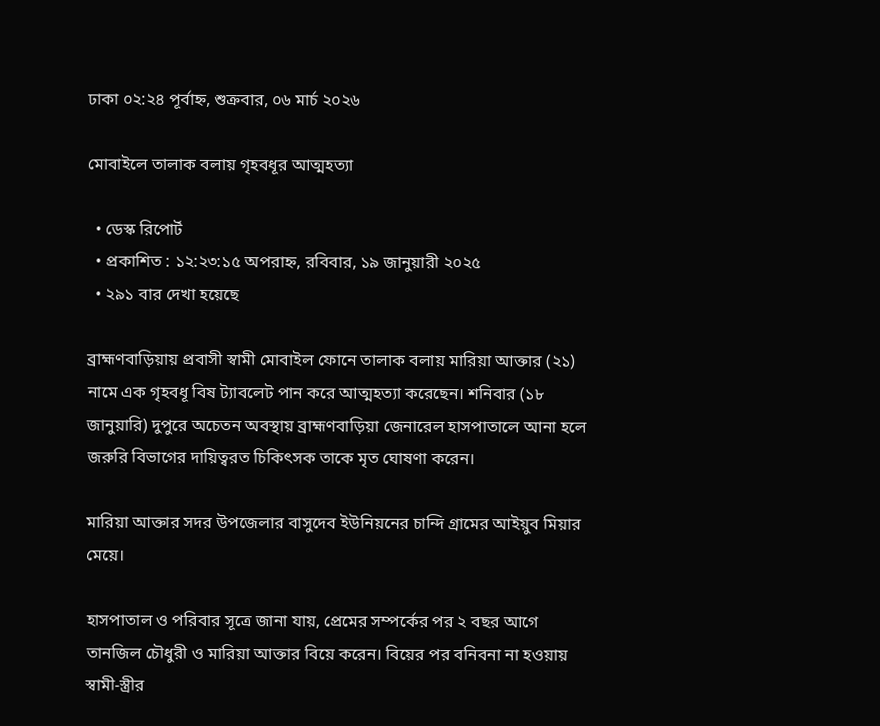ঢাকা ০২:২৪ পূর্বাহ্ন, শুক্রবার, ০৬ মার্চ ২০২৬

মোবাইলে তালাক বলায় গৃহবধূর আত্মহত্যা

  • ডেস্ক রিপোর্ট
  • প্রকাশিত : ১২:২৩:১৫ অপরাহ্ন, রবিবার, ১৯ জানুয়ারী ২০২৫
  • ২৯১ বার দেখা হয়েছে

ব্রাহ্মণবাড়িয়ায় প্রবাসী স্বামী মোবাইল ফোনে তালাক বলায় মারিয়া আক্তার (২১) নামে এক গৃহবধূ বিষ ট্যাবলেট পান করে আত্মহত্যা করেছেন। শনিবার (১৮ জানুয়ারি) দুপুরে অচেতন অবস্থায় ব্রাহ্মণবাড়িয়া জেনারেল হাসপাতালে আনা হলে জরুরি বিভাগের দায়িত্বরত চিকিৎসক তাকে মৃত ঘোষণা করেন।

মারিয়া আক্তার সদর উপজেলার বাসুদেব ইউনিয়নের চান্দি গ্রামের আইয়ুব মিয়ার মেয়ে।

হাসপাতাল ও পরিবার সূত্রে জানা যায়, প্রেমের সম্পর্কের পর ২ বছর আগে তানজিল চৌধুরী ও মারিয়া আক্তার বিয়ে করেন। বিয়ের পর বনিবনা না হওয়ায় স্বামী-স্ত্রীর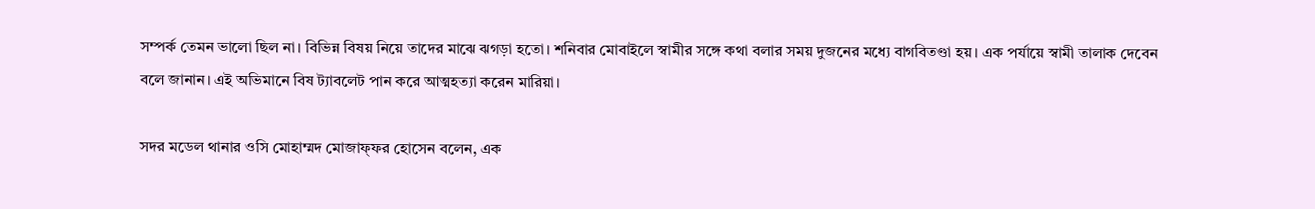সম্পর্ক তেমন ভালো ছিল না। বিভিন্ন বিষয় নিয়ে তাদের মাঝে ঝগড়া হতো। শনিবার মোবাইলে স্বামীর সঙ্গে কথা বলার সময় দুজনের মধ্যে বাগবিতণ্ডা হয়। এক পর্যায়ে স্বামী তালাক দেবেন বলে জানান। এই অভিমানে বিষ ট্যাবলেট পান করে আত্মহত্যা করেন মারিয়া।

সদর মডেল থানার ওসি মোহাম্মদ মোজাফ্ফর হোসেন বলেন, এক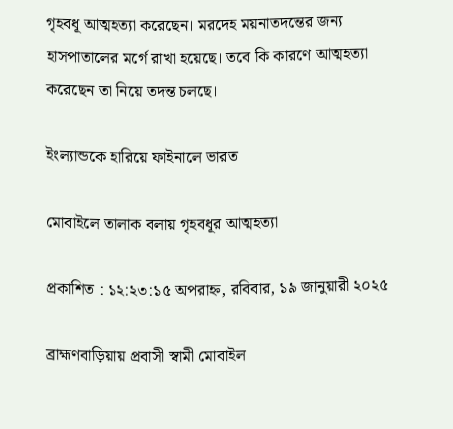গৃহবধূ আত্মহত্যা করেছেন। মরদেহ ময়নাতদন্তের জন্য হাসপাতালের মর্গে রাখা হয়েছে। তবে কি কারণে আত্মহত্যা করেছেন তা নিয়ে তদন্ত চলছে।

ইংল্যান্ডকে হারিয়ে ফাইনালে ভারত

মোবাইলে তালাক বলায় গৃহবধূর আত্মহত্যা

প্রকাশিত : ১২:২৩:১৫ অপরাহ্ন, রবিবার, ১৯ জানুয়ারী ২০২৫

ব্রাহ্মণবাড়িয়ায় প্রবাসী স্বামী মোবাইল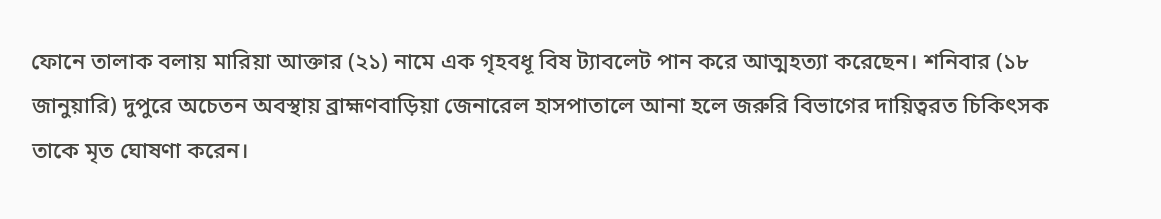ফোনে তালাক বলায় মারিয়া আক্তার (২১) নামে এক গৃহবধূ বিষ ট্যাবলেট পান করে আত্মহত্যা করেছেন। শনিবার (১৮ জানুয়ারি) দুপুরে অচেতন অবস্থায় ব্রাহ্মণবাড়িয়া জেনারেল হাসপাতালে আনা হলে জরুরি বিভাগের দায়িত্বরত চিকিৎসক তাকে মৃত ঘোষণা করেন।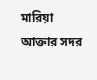মারিয়া আক্তার সদর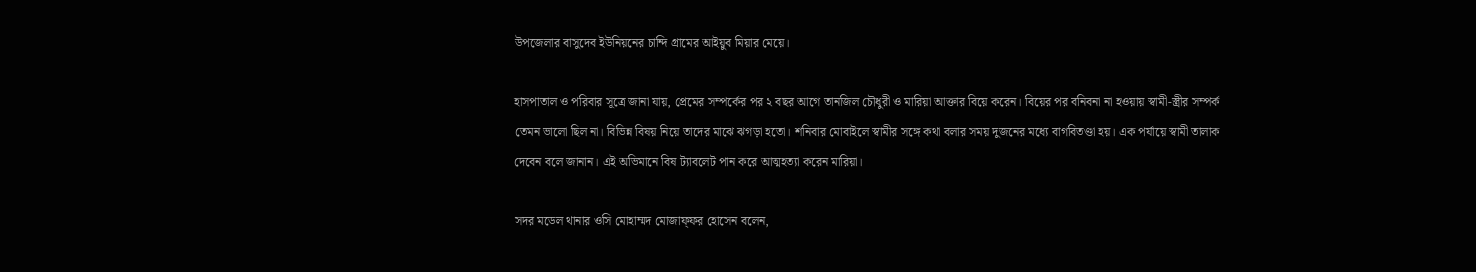উপজেলার বাসুদেব ইউনিয়নের চান্দি গ্রামের আইয়ুব মিয়ার মেয়ে।

হাসপাতাল ও পরিবার সূত্রে জানা যায়, প্রেমের সম্পর্কের পর ২ বছর আগে তানজিল চৌধুরী ও মারিয়া আক্তার বিয়ে করেন। বিয়ের পর বনিবনা না হওয়ায় স্বামী-স্ত্রীর সম্পর্ক তেমন ভালো ছিল না। বিভিন্ন বিষয় নিয়ে তাদের মাঝে ঝগড়া হতো। শনিবার মোবাইলে স্বামীর সঙ্গে কথা বলার সময় দুজনের মধ্যে বাগবিতণ্ডা হয়। এক পর্যায়ে স্বামী তালাক দেবেন বলে জানান। এই অভিমানে বিষ ট্যাবলেট পান করে আত্মহত্যা করেন মারিয়া।

সদর মডেল থানার ওসি মোহাম্মদ মোজাফ্ফর হোসেন বলেন,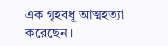এক গৃহবধূ আত্মহত্যা করেছেন।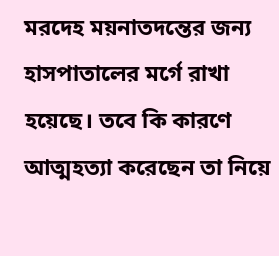মরদেহ ময়নাতদন্তের জন্য হাসপাতালের মর্গে রাখা হয়েছে। তবে কি কারণে আত্মহত্যা করেছেন তা নিয়ে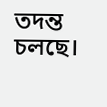তদন্ত চলছে।